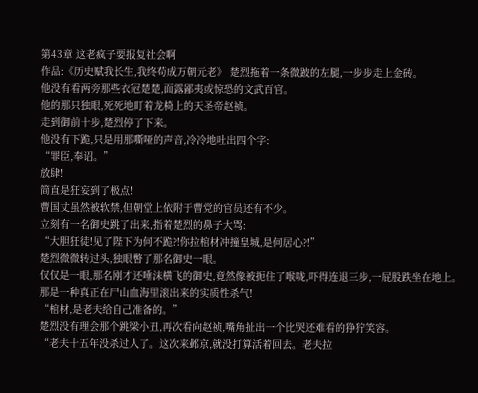第43章 这老疯子要报复社会啊
作品:《历史赋我长生,我终苟成万朝元老》 楚烈拖着一条微跛的左腿,一步步走上金砖。
他没有看两旁那些衣冠楚楚,面露鄙夷或惊恐的文武百官。
他的那只独眼,死死地盯着龙椅上的天圣帝赵祯。
走到御前十步,楚烈停了下来。
他没有下跪,只是用那嘶哑的声音,冷冷地吐出四个字:
“罪臣,奉诏。”
放肆!
简直是狂妄到了极点!
曹国丈虽然被软禁,但朝堂上依附于曹党的官员还有不少。
立刻有一名御史跳了出来,指着楚烈的鼻子大骂:
“大胆狂徒!见了陛下为何不跪?!你拉棺材冲撞皇城,是何居心?!”
楚烈微微转过头,独眼瞥了那名御史一眼。
仅仅是一眼,那名刚才还唾沫横飞的御史,竟然像被扼住了喉咙,吓得连退三步,一屁股跌坐在地上。
那是一种真正在尸山血海里滚出来的实质性杀气!
“棺材,是老夫给自己准备的。”
楚烈没有理会那个跳梁小丑,再次看向赵祯,嘴角扯出一个比哭还难看的狰狞笑容。
“老夫十五年没杀过人了。这次来邺京,就没打算活着回去。老夫拉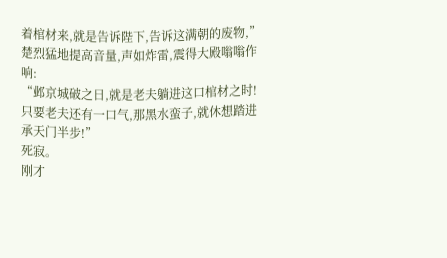着棺材来,就是告诉陛下,告诉这满朝的废物,”
楚烈猛地提高音量,声如炸雷,震得大殿嗡嗡作响:
“邺京城破之日,就是老夫躺进这口棺材之时!只要老夫还有一口气,那黑水蛮子,就休想踏进承天门半步!”
死寂。
刚才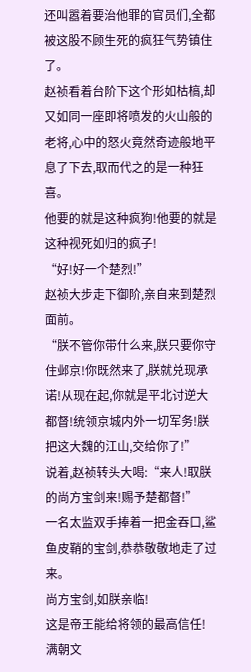还叫嚣着要治他罪的官员们,全都被这股不顾生死的疯狂气势镇住了。
赵祯看着台阶下这个形如枯槁,却又如同一座即将喷发的火山般的老将,心中的怒火竟然奇迹般地平息了下去,取而代之的是一种狂喜。
他要的就是这种疯狗!他要的就是这种视死如归的疯子!
“好!好一个楚烈!”
赵祯大步走下御阶,亲自来到楚烈面前。
“朕不管你带什么来,朕只要你守住邺京!你既然来了,朕就兑现承诺!从现在起,你就是平北讨逆大都督!统领京城内外一切军务!朕把这大魏的江山,交给你了!”
说着,赵祯转头大喝:“来人!取朕的尚方宝剑来!赐予楚都督!”
一名太监双手捧着一把金吞口,鲨鱼皮鞘的宝剑,恭恭敬敬地走了过来。
尚方宝剑,如朕亲临!
这是帝王能给将领的最高信任!
满朝文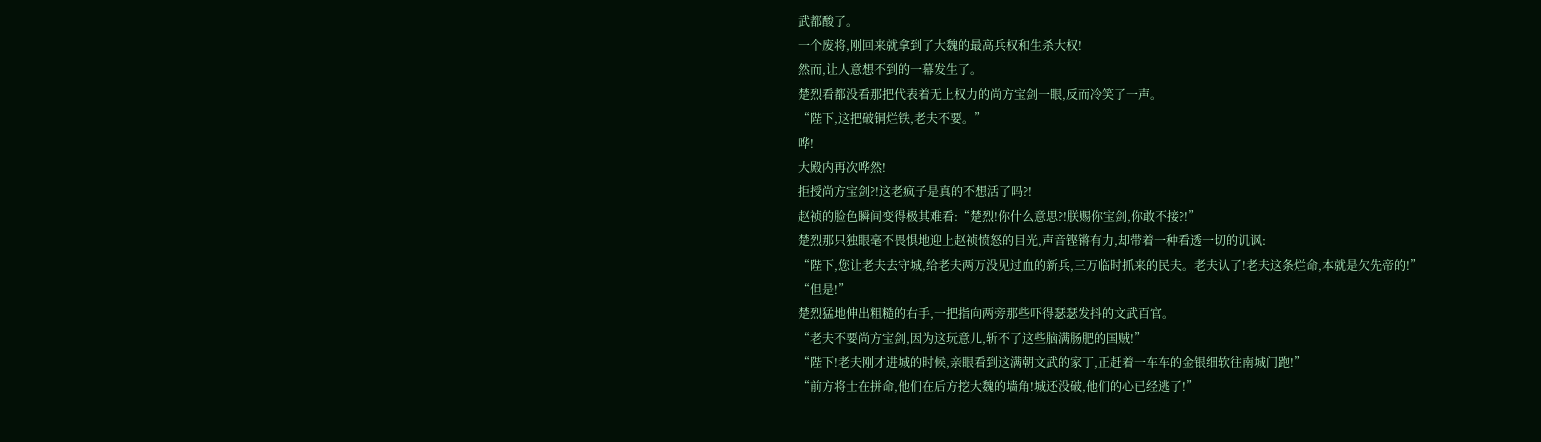武都酸了。
一个废将,刚回来就拿到了大魏的最高兵权和生杀大权!
然而,让人意想不到的一幕发生了。
楚烈看都没看那把代表着无上权力的尚方宝剑一眼,反而冷笑了一声。
“陛下,这把破铜烂铁,老夫不要。”
哗!
大殿内再次哗然!
拒授尚方宝剑?!这老疯子是真的不想活了吗?!
赵祯的脸色瞬间变得极其难看:“楚烈!你什么意思?!朕赐你宝剑,你敢不接?!”
楚烈那只独眼毫不畏惧地迎上赵祯愤怒的目光,声音铿锵有力,却带着一种看透一切的讥讽:
“陛下,您让老夫去守城,给老夫两万没见过血的新兵,三万临时抓来的民夫。老夫认了!老夫这条烂命,本就是欠先帝的!”
“但是!”
楚烈猛地伸出粗糙的右手,一把指向两旁那些吓得瑟瑟发抖的文武百官。
“老夫不要尚方宝剑,因为这玩意儿,斩不了这些脑满肠肥的国贼!”
“陛下!老夫刚才进城的时候,亲眼看到这满朝文武的家丁,正赶着一车车的金银细软往南城门跑!”
“前方将士在拼命,他们在后方挖大魏的墙角!城还没破,他们的心已经逃了!”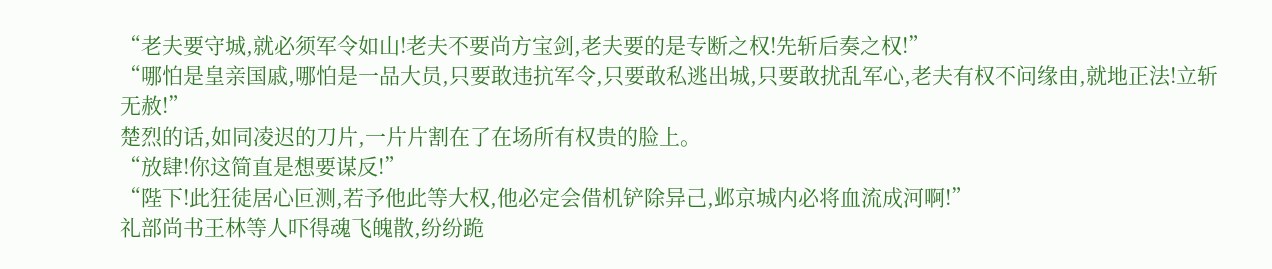“老夫要守城,就必须军令如山!老夫不要尚方宝剑,老夫要的是专断之权!先斩后奏之权!”
“哪怕是皇亲国戚,哪怕是一品大员,只要敢违抗军令,只要敢私逃出城,只要敢扰乱军心,老夫有权不问缘由,就地正法!立斩无赦!”
楚烈的话,如同凌迟的刀片,一片片割在了在场所有权贵的脸上。
“放肆!你这简直是想要谋反!”
“陛下!此狂徒居心叵测,若予他此等大权,他必定会借机铲除异己,邺京城内必将血流成河啊!”
礼部尚书王林等人吓得魂飞魄散,纷纷跪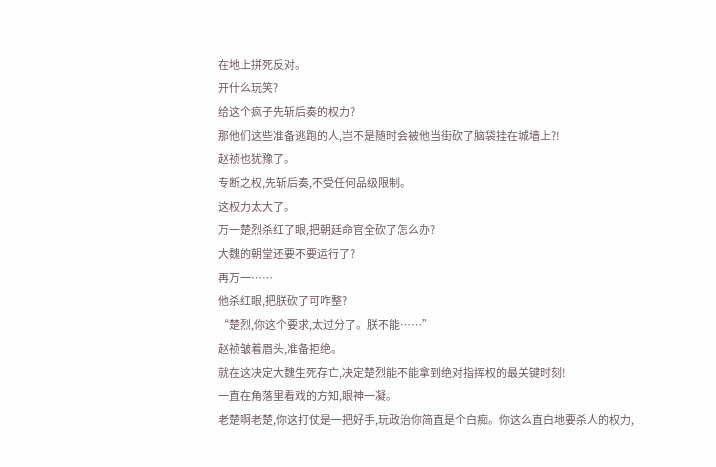在地上拼死反对。
开什么玩笑?
给这个疯子先斩后奏的权力?
那他们这些准备逃跑的人,岂不是随时会被他当街砍了脑袋挂在城墙上?!
赵祯也犹豫了。
专断之权,先斩后奏,不受任何品级限制。
这权力太大了。
万一楚烈杀红了眼,把朝廷命官全砍了怎么办?
大魏的朝堂还要不要运行了?
再万一……
他杀红眼,把朕砍了可咋整?
“楚烈,你这个要求,太过分了。朕不能……”
赵祯皱着眉头,准备拒绝。
就在这决定大魏生死存亡,决定楚烈能不能拿到绝对指挥权的最关键时刻!
一直在角落里看戏的方知,眼神一凝。
老楚啊老楚,你这打仗是一把好手,玩政治你简直是个白痴。你这么直白地要杀人的权力,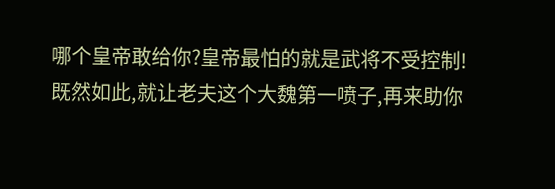哪个皇帝敢给你?皇帝最怕的就是武将不受控制!
既然如此,就让老夫这个大魏第一喷子,再来助你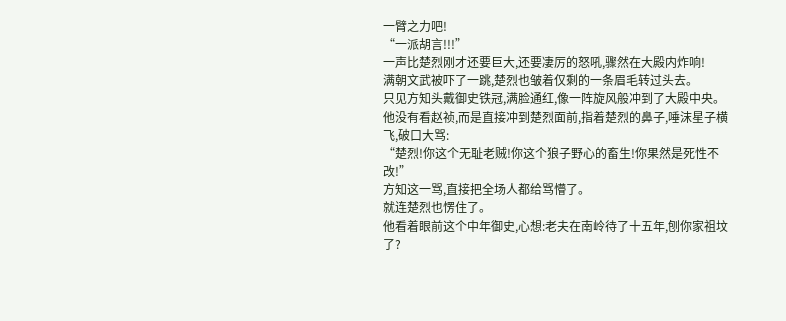一臂之力吧!
“一派胡言!!!”
一声比楚烈刚才还要巨大,还要凄厉的怒吼,骤然在大殿内炸响!
满朝文武被吓了一跳,楚烈也皱着仅剩的一条眉毛转过头去。
只见方知头戴御史铁冠,满脸通红,像一阵旋风般冲到了大殿中央。
他没有看赵祯,而是直接冲到楚烈面前,指着楚烈的鼻子,唾沫星子横飞,破口大骂:
“楚烈!你这个无耻老贼!你这个狼子野心的畜生!你果然是死性不改!”
方知这一骂,直接把全场人都给骂懵了。
就连楚烈也愣住了。
他看着眼前这个中年御史,心想:老夫在南岭待了十五年,刨你家祖坟了?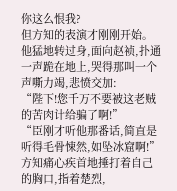你这么恨我?
但方知的表演才刚刚开始。
他猛地转过身,面向赵祯,扑通一声跪在地上,哭得那叫一个声嘶力竭,悲愤交加:
“陛下!您千万不要被这老贼的苦肉计给骗了啊!”
“臣刚才听他那番话,简直是听得毛骨悚然,如坠冰窟啊!”
方知痛心疾首地捶打着自己的胸口,指着楚烈,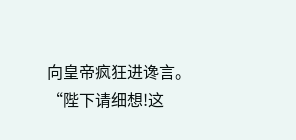向皇帝疯狂进谗言。
“陛下请细想!这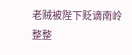老贼被陛下贬谪南岭整整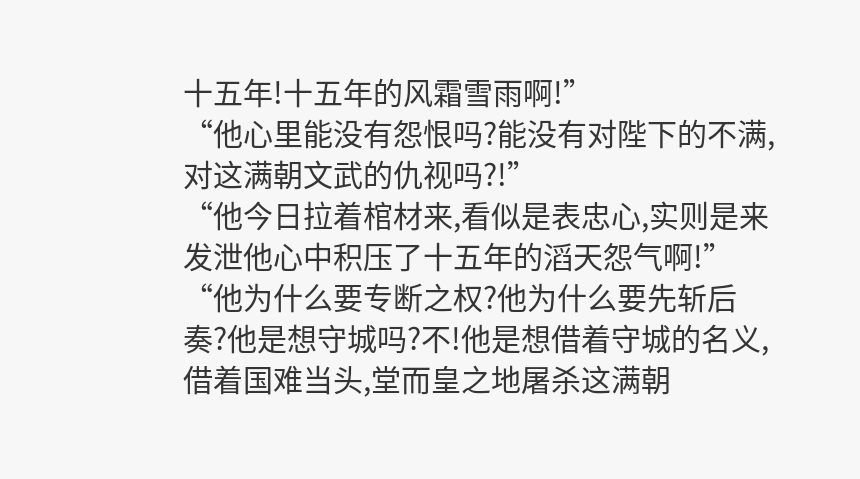十五年!十五年的风霜雪雨啊!”
“他心里能没有怨恨吗?能没有对陛下的不满,对这满朝文武的仇视吗?!”
“他今日拉着棺材来,看似是表忠心,实则是来发泄他心中积压了十五年的滔天怨气啊!”
“他为什么要专断之权?他为什么要先斩后奏?他是想守城吗?不!他是想借着守城的名义,借着国难当头,堂而皇之地屠杀这满朝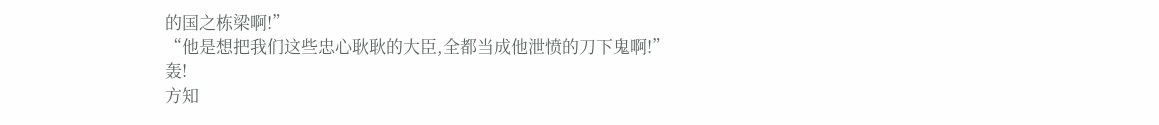的国之栋梁啊!”
“他是想把我们这些忠心耿耿的大臣,全都当成他泄愤的刀下鬼啊!”
轰!
方知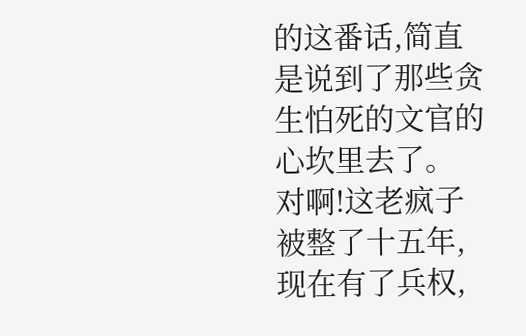的这番话,简直是说到了那些贪生怕死的文官的心坎里去了。
对啊!这老疯子被整了十五年,现在有了兵权,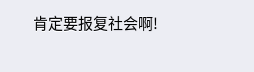肯定要报复社会啊!